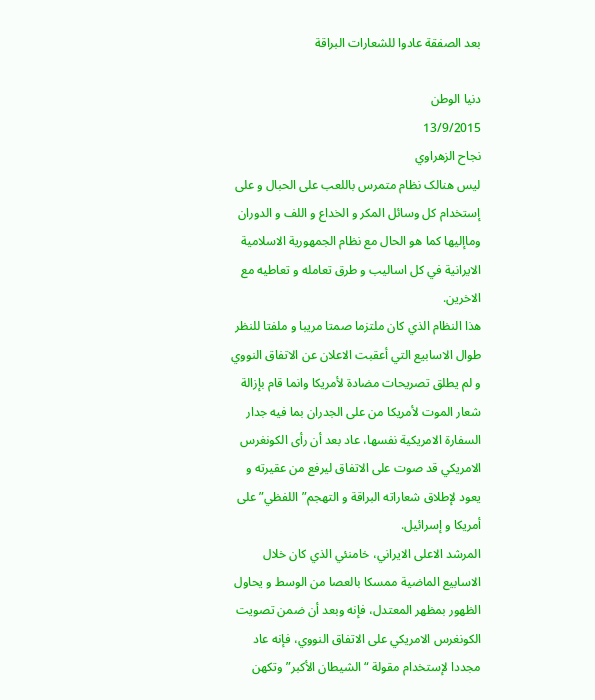بعد الصفقة عادوا للشعارات البراقة

دنيا الوطن
13/9/2015
نجاح الزهراوي
ليس هنالک نظام متمرس باللعب علی الحبال و علی إستخدام کل وسائل المکر و الخداع و اللف و الدوران وماإليها کما هو الحال مع نظام الجمهورية الاسلامية الايرانية في کل اساليب و طرق تعامله و تعاطيه مع الاخرين.
هذا النظام الذي کان ملتزما صمتا مريبا و ملفتا للنظر طوال الاسابيع التي أعقبت الاعلان عن الاتفاق النووي و لم يطلق تصريحات مضادة لأمريکا وانما قام بإزالة شعار الموت لأمريکا من علی الجدران بما فيه جدار السفارة الامريکية نفسها، عاد بعد أن رأی الکونغرس الامريکي قد صوت علی الاتفاق ليرفع من عقيرته و يعود لإطلاق شعاراته البراقة و التهجم”اللفظي”علی أمريکا و إسرائيل.
المرشد الاعلی الايراني، خامنئي الذي کان خلال الاسابيع الماضية ممسکا بالعصا من الوسط و يحاول الظهور بمظهر المعتدل، فإنه وبعد أن ضمن تصويت الکونغرس الامريکي علی الاتفاق النووي، فإنه عاد مجددا لإستخدام مقولة “الشيطان الأکبر” وتکهن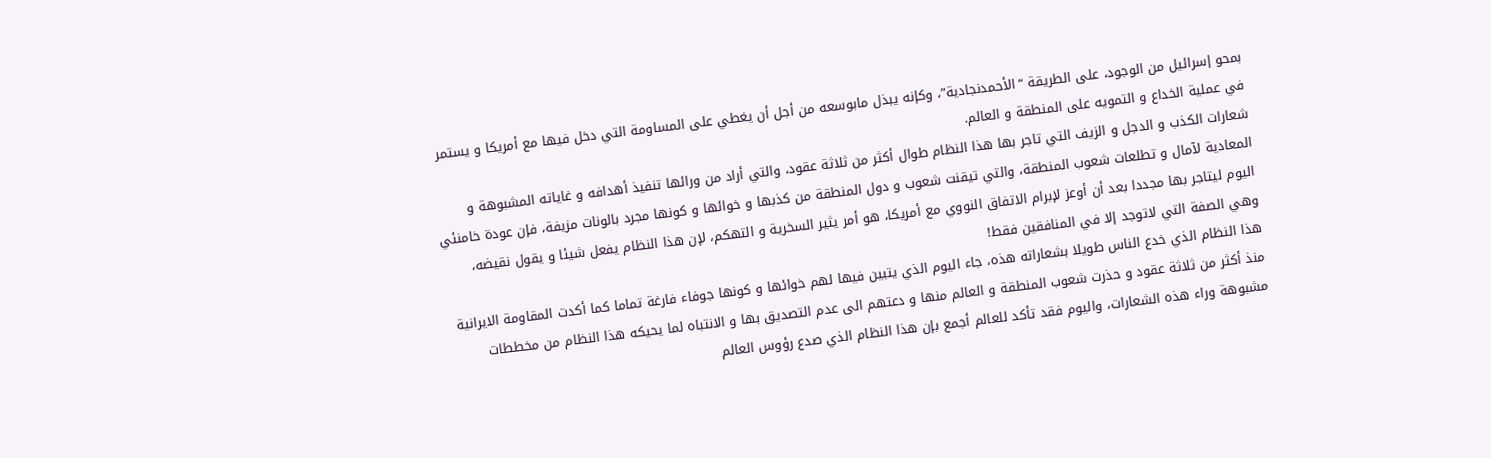بمحو إسرائيل من الوجود، علی الطريقة “الأحمدنجادية”، وکإنه يبذل مابوسعه من أجل أن يغطي علی المساومة التي دخل فيها مع أمريکا و يستمر في عملية الخداع و التمويه علی المنطقة و العالم.
شعارات الکذب و الدجل و الزيف التي تاجر بها هذا النظام طوال أکثر من ثلاثة عقود، والتي أراد من ورائها تنفيذ أهدافه و غاياته المشبوهة و المعادية لآمال و تطلعات شعوب المنطقة، والتي تيقنت شعوب و دول المنطقة من کذبها و خوائها و کونها مجرد بالونات مزيفة، فإن عودة خامنئي اليوم ليتاجر بها مجددا بعد أن أوعز لإبرام الاتفاق النووي مع أمريکا، هو أمر يثير السخرية و التهکم، لإن هذا النظام يفعل شيئا و يقول نقيضه، وهي الصفة التي لاتوجد إلا في المنافقين فقط!
هذا النظام الذي خدع الناس طويلا بشعاراته هذه، جاء اليوم الذي يتبين فيها لهم خوائها و کونها جوفاء فارغة تماما کما أکدت المقاومة الايرانية منذ أکثر من ثلاثة عقود و حذرت شعوب المنطقة و العالم منها و دعتهم الی عدم التصديق بها و الانتباه لما يحيکه هذا النظام من مخططات مشبوهة وراء هذه الشعارات، واليوم فقد تأکد للعالم أجمع بإن هذا النظام الذي صدع رؤوس العالم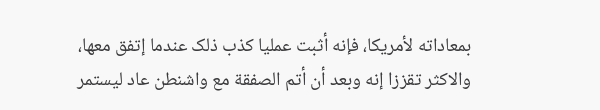بمعاداته لأمريکا، فإنه أثبت عمليا کذب ذلک عندما إتفق معها، والاکثر تقززا إنه وبعد أن أتم الصفقة مع واشنطن عاد ليستمر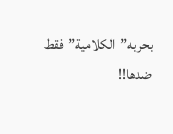بحربه”الکلامية”فقط ضدها!!